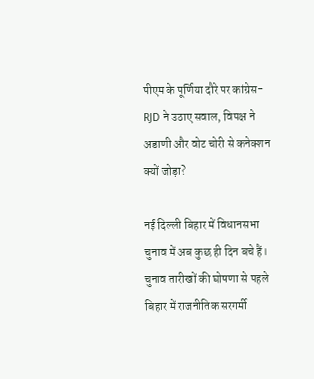पीएम के पूर्णिया दौरे पर कांग्रेस-RJD ने उठाए सवाल, विपक्ष ने अडाणी और वोट चोरी से कनेक्शन क्यों जोड़ा?

नई दिल्ली बिहार में विधानसभा चुनाव में अब कुछ ही दिन बचे हैं। चुनाव तारीखों की घोषणा से पहले बिहार में राजनीतिक सरगर्मी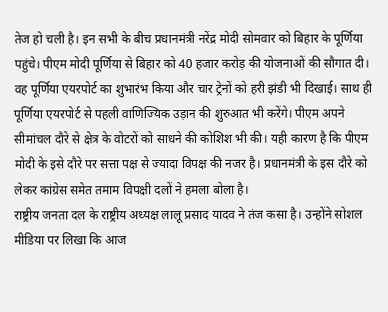तेज हो चली है। इन सभी के बीच प्रधानमंत्री नरेंद्र मोदी सोमवार को बिहार के पूर्णिया पहुंचे। पीएम मोदी पूर्णिया से बिहार को 40 हजार करोड़ की योजनाओं की सौगात दी। वह पूर्णिया एयरपोर्ट का शुभारंभ किया और चार ट्रेनों को हरी झंडी भी दिखाई। साथ ही पूर्णिया एयरपोर्ट से पहली वाणिज्यिक उड़ान की शुरुआत भी करेंगे। पीएम अपने सीमांचल दौरे से क्षेत्र के वोटरों को साधने की कोशिश भी की। यही कारण है कि पीएम मोदी के इसे दौरे पर सत्ता पक्ष से ज्यादा विपक्ष की नजर है। प्रधानमंत्री के इस दौरे को लेकर कांग्रेस समेत तमाम विपक्षी दलों ने हमला बोला है।
राष्ट्रीय जनता दल के राष्ट्रीय अध्यक्ष लालू प्रसाद यादव ने तंज कसा है। उन्होंने सोशल मीडिया पर लिखा कि आज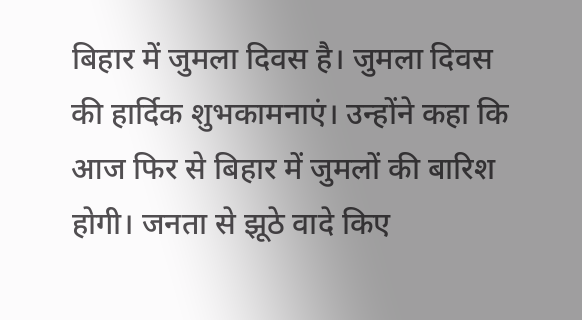बिहार में जुमला दिवस है। जुमला दिवस की हार्दिक शुभकामनाएं। उन्होंने कहा कि आज फिर से बिहार में जुमलों की बारिश होगी। जनता से झूठे वादे किए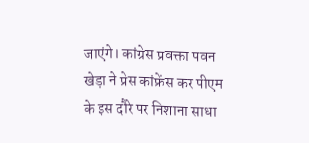जाएंगे। कांग्रेस प्रवक्ता पवन खेड़ा ने प्रेस कांफ्रेंस कर पीएम के इस दौरे पर निशाना साधा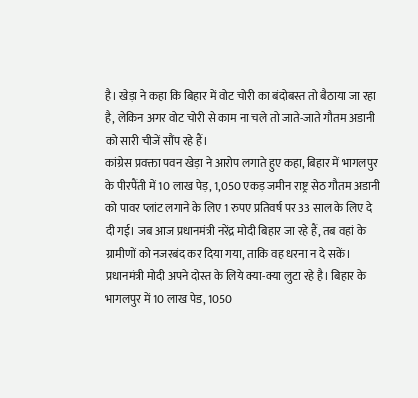है। खेड़ा ने कहा कि बिहार में वोट चोरी का बंदोबस्त तो बैठाया जा रहा है, लेकिन अगर वोट चोरी से काम ना चले तो जाते-जाते गौतम अडानी को सारी चीजें सौंप रहे हैं।
कांग्रेस प्रवक्ता पवन खेड़ा ने आरोप लगाते हुए कहा, बिहार में भागलपुर के पीरपैंती में 10 लाख पेड़, 1,050 एकड़ जमीन राष्ट्र सेठ गौतम अडानी को पावर प्लांट लगाने के लिए 1 रुपए प्रतिवर्ष पर 33 साल के लिए दे दी गई। जब आज प्रधानमंत्री नरेंद्र मोदी बिहार जा रहे हैं, तब वहां के ग्रामीणों को नजरबंद कर दिया गया, ताकि वह धरना न दे सकें। प्रधानमंत्री मोदी अपने दोस्त के लिये क्या-क्या लुटा रहे है। बिहार के भागलपुर में 10 लाख पेड, 1050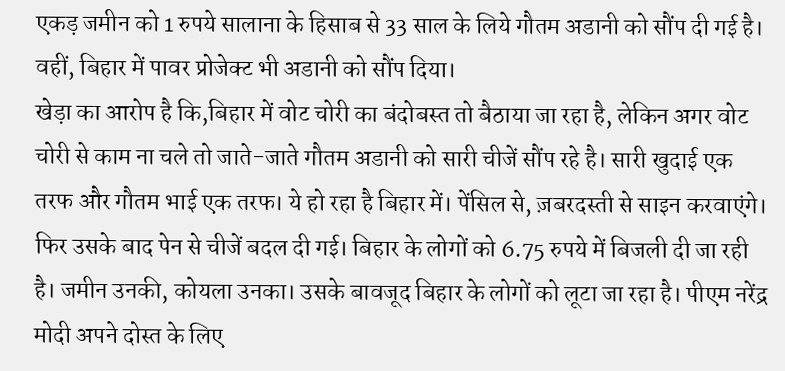एकड़ जमीन को 1 रुपये सालाना के हिसाब से 33 साल के लिये गौतम अडानी को सौंप दी गई है। वहीं, बिहार में पावर प्रोजेक्ट भी अडानी को सौंप दिया।
खेड़ा का आरोप है कि,बिहार में वोट चोरी का बंदोबस्त तो बैठाया जा रहा है, लेकिन अगर वोट चोरी से काम ना चले तो जाते-जाते गौतम अडानी को सारी चीजें सौंप रहे है। सारी खुदाई एक तरफ और गौतम भाई एक तरफ। ये हो रहा है बिहार में। पेंसिल से, ज़बरदस्ती से साइन करवाएंगे। फिर उसके बाद पेन से चीजें बदल दी गई। बिहार के लोगों को 6.75 रुपये में बिजली दी जा रही है। जमीन उनकी, कोयला उनका। उसके बावजूद बिहार के लोगों को लूटा जा रहा है। पीएम नरेंद्र मोदी अपने दोस्त के लिए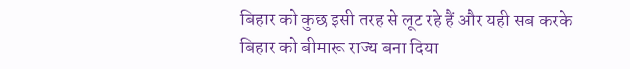बिहार को कुछ इसी तरह से लूट रहे हैं और यही सब करके बिहार को बीमारू राज्य बना दिया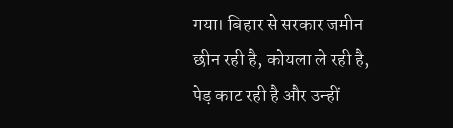गया। बिहार से सरकार जमीन छीन रही है, कोयला ले रही है, पेड़ काट रही है और उन्हीं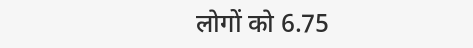लोगों को 6.75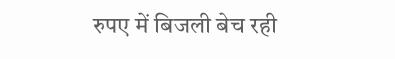रुपए में बिजली बेच रही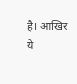है। आखिर ये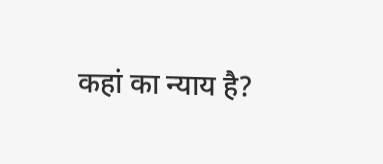कहां का न्याय है?